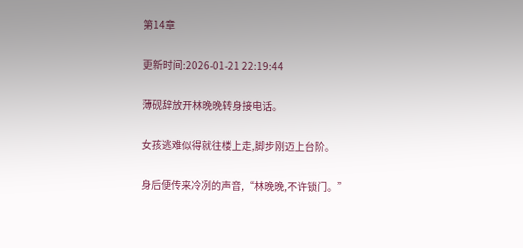第14章

更新时间:2026-01-21 22:19:44

薄砚辞放开林晚晚转身接电话。

女孩逃难似得就往楼上走,脚步刚迈上台阶。

身后便传来冷冽的声音,“林晚晚,不许锁门。”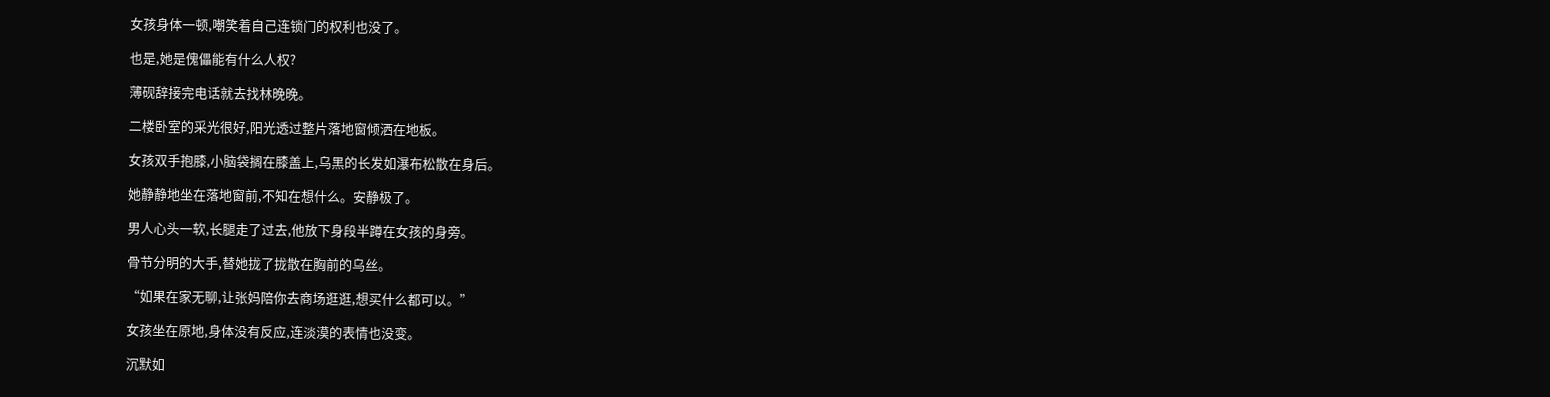女孩身体一顿,嘲笑着自己连锁门的权利也没了。

也是,她是傀儡能有什么人权?

薄砚辞接完电话就去找林晚晚。

二楼卧室的采光很好,阳光透过整片落地窗倾洒在地板。

女孩双手抱膝,小脑袋搁在膝盖上,乌黑的长发如瀑布松散在身后。

她静静地坐在落地窗前,不知在想什么。安静极了。

男人心头一软,长腿走了过去,他放下身段半蹲在女孩的身旁。

骨节分明的大手,替她拢了拢散在胸前的乌丝。

“如果在家无聊,让张妈陪你去商场逛逛,想买什么都可以。”

女孩坐在原地,身体没有反应,连淡漠的表情也没变。

沉默如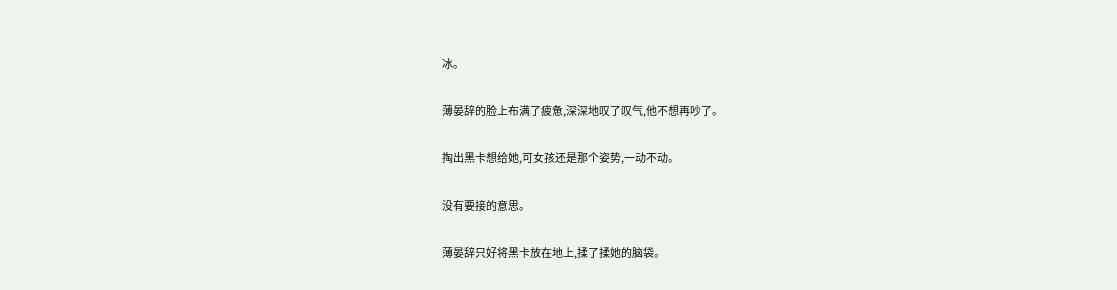冰。

薄晏辞的脸上布满了疲惫,深深地叹了叹气,他不想再吵了。

掏出黑卡想给她,可女孩还是那个姿势,一动不动。

没有要接的意思。

薄晏辞只好将黑卡放在地上,揉了揉她的脑袋。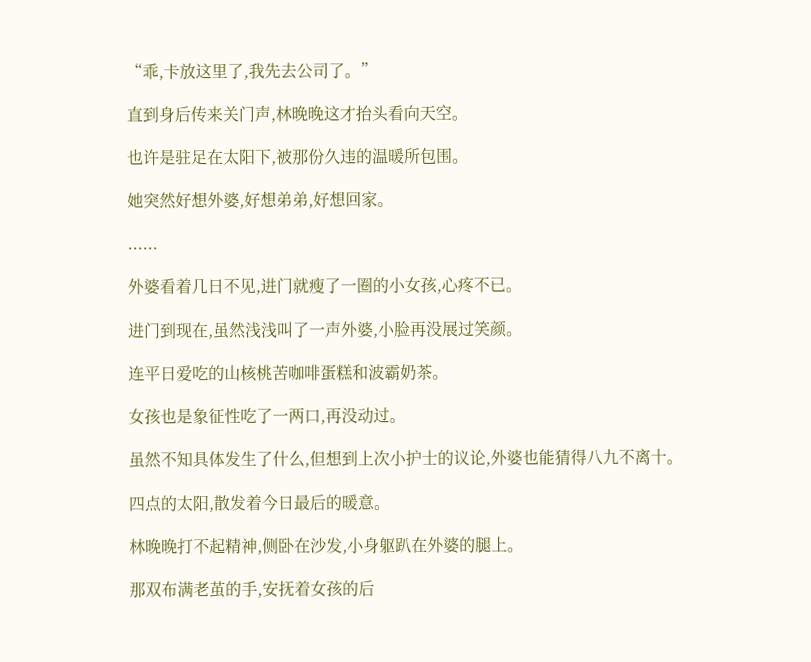“乖,卡放这里了,我先去公司了。”

直到身后传来关门声,林晚晚这才抬头看向天空。

也许是驻足在太阳下,被那份久违的温暖所包围。

她突然好想外婆,好想弟弟,好想回家。

......

外婆看着几日不见,进门就瘦了一圈的小女孩,心疼不已。

进门到现在,虽然浅浅叫了一声外婆,小脸再没展过笑颜。

连平日爱吃的山核桃苦咖啡蛋糕和波霸奶茶。

女孩也是象征性吃了一两口,再没动过。

虽然不知具体发生了什么,但想到上次小护士的议论,外婆也能猜得八九不离十。

四点的太阳,散发着今日最后的暖意。

林晚晚打不起精神,侧卧在沙发,小身躯趴在外婆的腿上。

那双布满老茧的手,安抚着女孩的后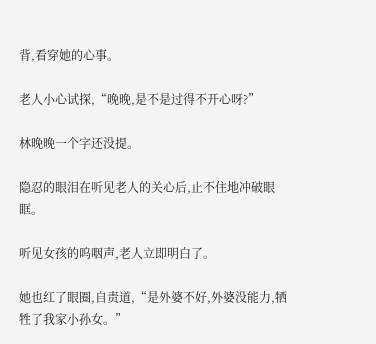背,看穿她的心事。

老人小心试探,“晚晚,是不是过得不开心呀?”

林晚晚一个字还没提。

隐忍的眼泪在听见老人的关心后,止不住地冲破眼眶。

听见女孩的呜咽声,老人立即明白了。

她也红了眼圈,自责道,“是外婆不好,外婆没能力,牺牲了我家小孙女。”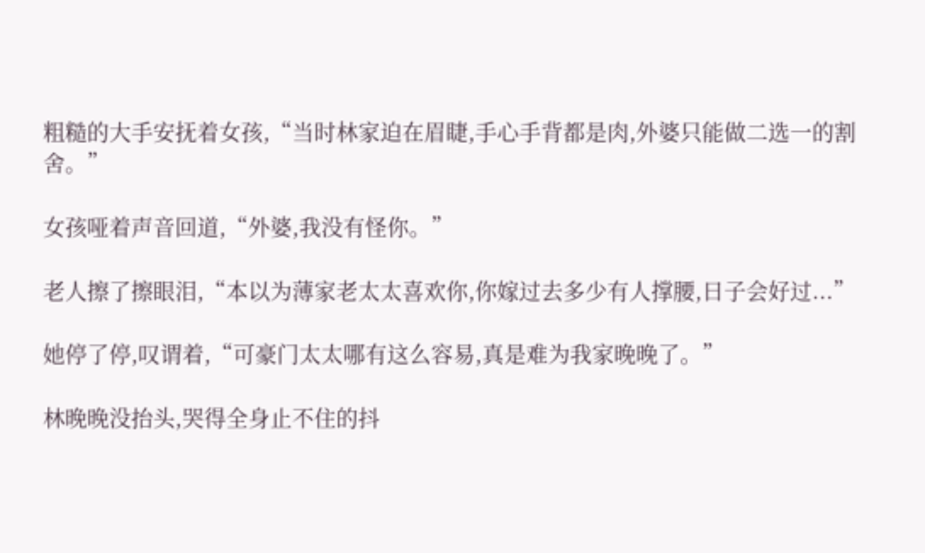粗糙的大手安抚着女孩,“当时林家迫在眉睫,手心手背都是肉,外婆只能做二选一的割舍。”

女孩哑着声音回道,“外婆,我没有怪你。”

老人擦了擦眼泪,“本以为薄家老太太喜欢你,你嫁过去多少有人撑腰,日子会好过...”

她停了停,叹谓着,“可豪门太太哪有这么容易,真是难为我家晚晚了。”

林晚晚没抬头,哭得全身止不住的抖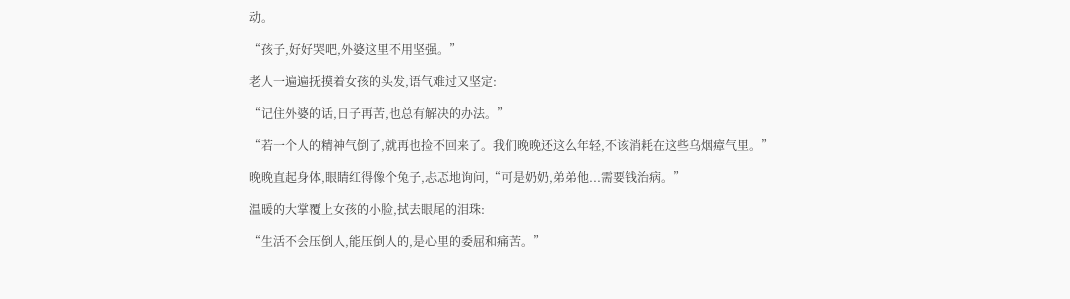动。

“孩子,好好哭吧,外婆这里不用坚强。”

老人一遍遍抚摸着女孩的头发,语气难过又坚定:

“记住外婆的话,日子再苦,也总有解决的办法。”

“若一个人的精神气倒了,就再也捡不回来了。我们晚晚还这么年轻,不该消耗在这些乌烟瘴气里。”

晚晚直起身体,眼睛红得像个兔子,忐忑地询问,“可是奶奶,弟弟他...需要钱治病。”

温暖的大掌覆上女孩的小脸,拭去眼尾的泪珠:

“生活不会压倒人,能压倒人的,是心里的委屈和痛苦。”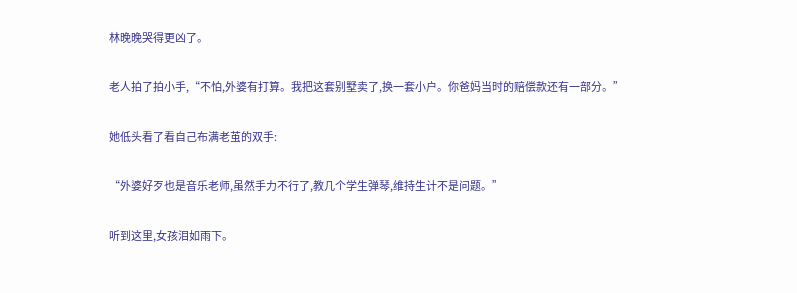林晚晚哭得更凶了。

老人拍了拍小手,“不怕,外婆有打算。我把这套别墅卖了,换一套小户。你爸妈当时的赔偿款还有一部分。”

她低头看了看自己布满老茧的双手:

“外婆好歹也是音乐老师,虽然手力不行了,教几个学生弹琴,维持生计不是问题。”

听到这里,女孩泪如雨下。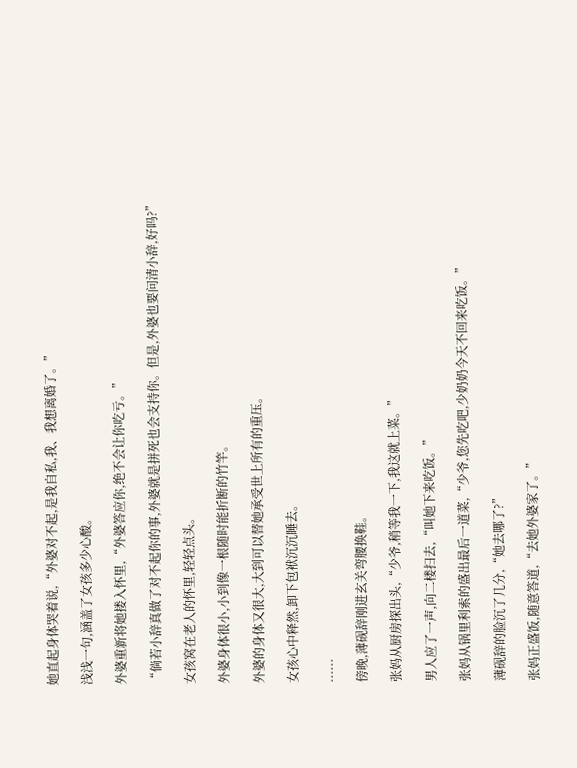她直起身体哭着说,“外婆对不起,是我自私,我、我想离婚了。”

浅浅一句,涵盖了女孩多少心酸。

外婆重新将她搂入怀里,“外婆答应你,绝不会让你吃亏。”

“倘若小辞真做了对不起你的事,外婆就是拼死也会支持你。但是,外婆也要问清小辞,好吗?”

女孩窝在老人的怀里,轻轻点头。

外婆身体很小,小到像一根随时能折断的竹竿。

外婆的身体又很大,大到可以替她承受世上所有的重压。

女孩心中释然,卸下包袱沉沉睡去。

......

傍晚,薄砚辞刚进玄关弯腰换鞋。

张妈从厨房探出头,“少爷,稍等我一下,我这就上菜。”

男人应了一声,向二楼扫去,“叫她下来吃饭。”

张妈从锅里利索的盛出最后一道菜,“少爷,您先吃吧,少奶奶今天不回来吃饭。”

薄砚辞的脸沉了几分,“她去哪了?”

张妈正盛饭,随意答道,“去她外婆家了。”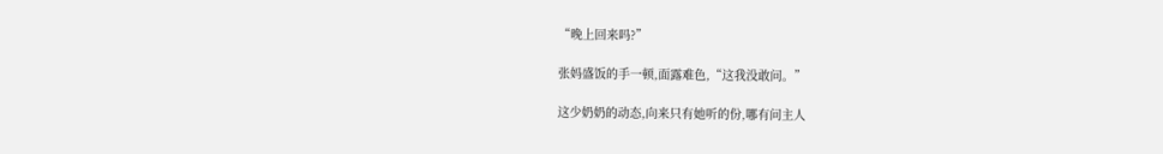“晚上回来吗?”

张妈盛饭的手一顿,面露难色,“这我没敢问。”

这少奶奶的动态,向来只有她听的份,哪有问主人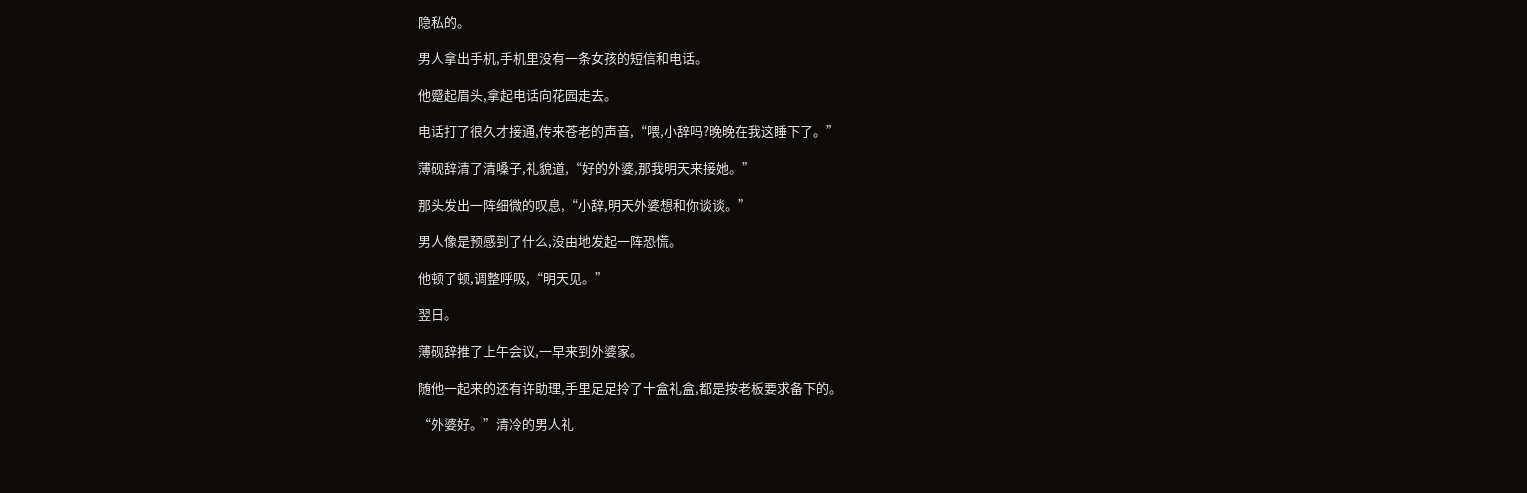隐私的。

男人拿出手机,手机里没有一条女孩的短信和电话。

他蹙起眉头,拿起电话向花园走去。

电话打了很久才接通,传来苍老的声音,“喂,小辞吗?晚晚在我这睡下了。”

薄砚辞清了清嗓子,礼貌道,“好的外婆,那我明天来接她。”

那头发出一阵细微的叹息,“小辞,明天外婆想和你谈谈。”

男人像是预感到了什么,没由地发起一阵恐慌。

他顿了顿,调整呼吸,“明天见。”

翌日。

薄砚辞推了上午会议,一早来到外婆家。

随他一起来的还有许助理,手里足足拎了十盒礼盒,都是按老板要求备下的。

“外婆好。”清冷的男人礼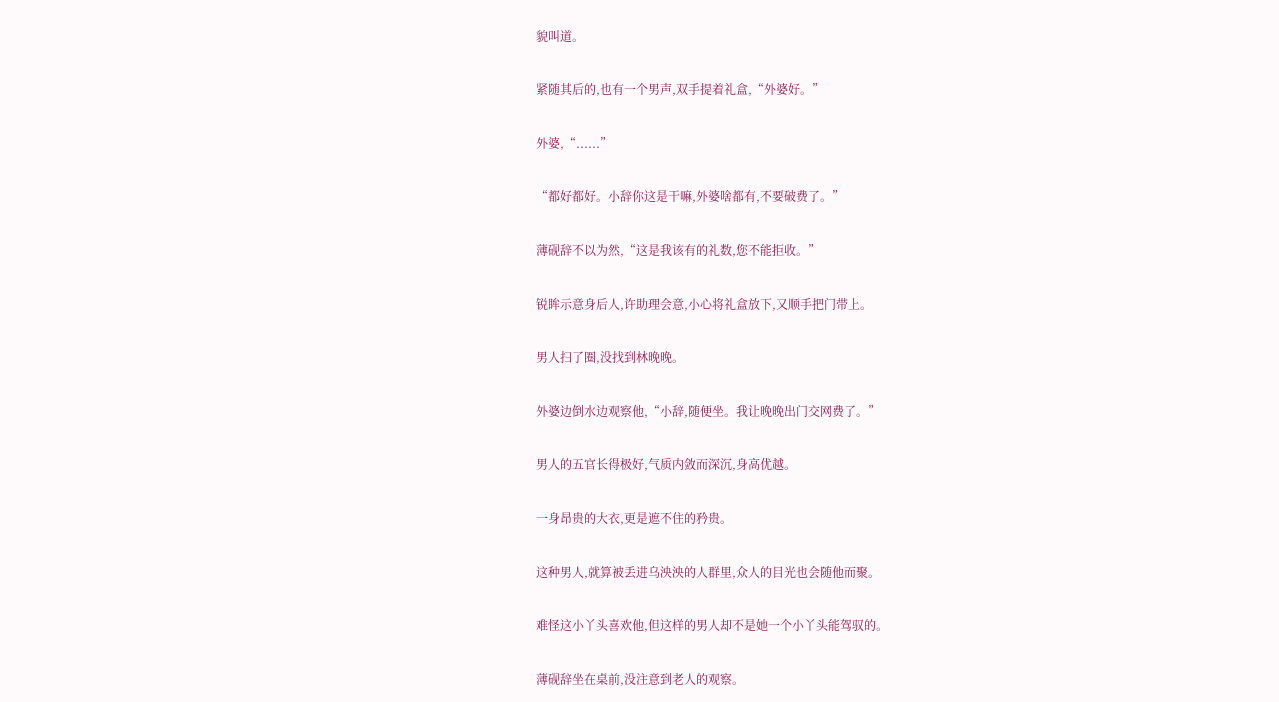貌叫道。

紧随其后的,也有一个男声,双手提着礼盒,“外婆好。”

外婆,“......”

“都好都好。小辞你这是干嘛,外婆啥都有,不要破费了。”

薄砚辞不以为然,“这是我该有的礼数,您不能拒收。”

锐眸示意身后人,许助理会意,小心将礼盒放下,又顺手把门带上。

男人扫了圈,没找到林晚晚。

外婆边倒水边观察他,“小辞,随便坐。我让晚晚出门交网费了。”

男人的五官长得极好,气质内敛而深沉,身高优越。

一身昂贵的大衣,更是遮不住的矜贵。

这种男人,就算被丢进乌泱泱的人群里,众人的目光也会随他而聚。

难怪这小丫头喜欢他,但这样的男人却不是她一个小丫头能驾驭的。

薄砚辞坐在桌前,没注意到老人的观察。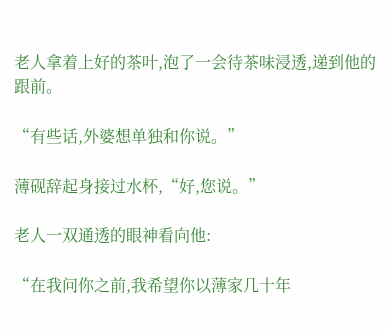老人拿着上好的茶叶,泡了一会待茶味浸透,递到他的跟前。

“有些话,外婆想单独和你说。”

薄砚辞起身接过水杯,“好,您说。”

老人一双通透的眼神看向他:

“在我问你之前,我希望你以薄家几十年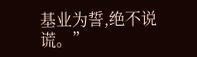基业为誓,绝不说谎。”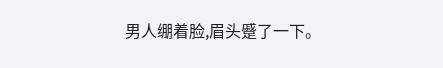男人绷着脸,眉头蹙了一下。